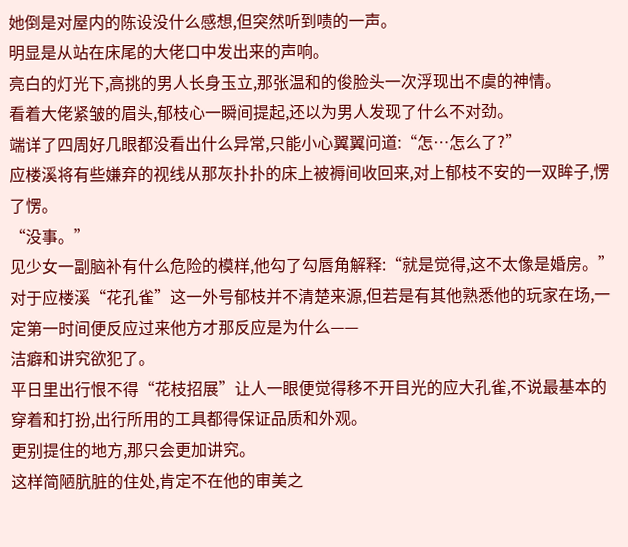她倒是对屋内的陈设没什么感想,但突然听到啧的一声。
明显是从站在床尾的大佬口中发出来的声响。
亮白的灯光下,高挑的男人长身玉立,那张温和的俊脸头一次浮现出不虞的神情。
看着大佬紧皱的眉头,郁枝心一瞬间提起,还以为男人发现了什么不对劲。
端详了四周好几眼都没看出什么异常,只能小心翼翼问道:“怎…怎么了?”
应楼溪将有些嫌弃的视线从那灰扑扑的床上被褥间收回来,对上郁枝不安的一双眸子,愣了愣。
“没事。”
见少女一副脑补有什么危险的模样,他勾了勾唇角解释:“就是觉得,这不太像是婚房。”
对于应楼溪“花孔雀”这一外号郁枝并不清楚来源,但若是有其他熟悉他的玩家在场,一定第一时间便反应过来他方才那反应是为什么——
洁癖和讲究欲犯了。
平日里出行恨不得“花枝招展”让人一眼便觉得移不开目光的应大孔雀,不说最基本的穿着和打扮,出行所用的工具都得保证品质和外观。
更别提住的地方,那只会更加讲究。
这样简陋肮脏的住处,肯定不在他的审美之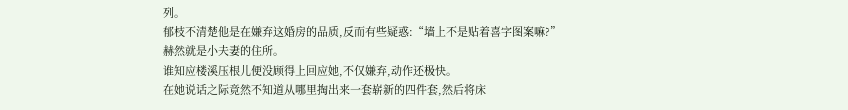列。
郁枝不清楚他是在嫌弃这婚房的品质,反而有些疑惑:“墙上不是贴着喜字图案嘛?”
赫然就是小夫妻的住所。
谁知应楼溪压根儿便没顾得上回应她,不仅嫌弃,动作还极快。
在她说话之际竟然不知道从哪里掏出来一套崭新的四件套,然后将床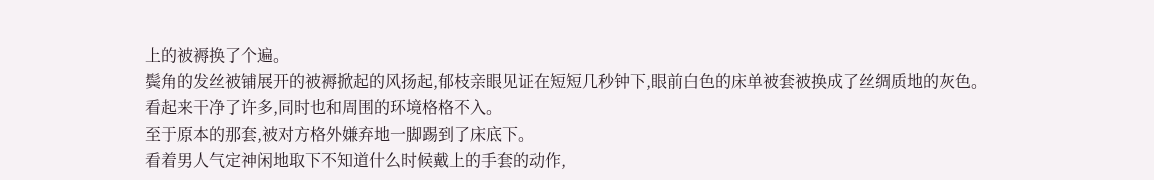上的被褥换了个遍。
鬓角的发丝被铺展开的被褥掀起的风扬起,郁枝亲眼见证在短短几秒钟下,眼前白色的床单被套被换成了丝绸质地的灰色。
看起来干净了许多,同时也和周围的环境格格不入。
至于原本的那套,被对方格外嫌弃地一脚踢到了床底下。
看着男人气定神闲地取下不知道什么时候戴上的手套的动作,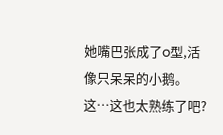她嘴巴张成了o型,活像只呆呆的小鹅。
这…这也太熟练了吧?